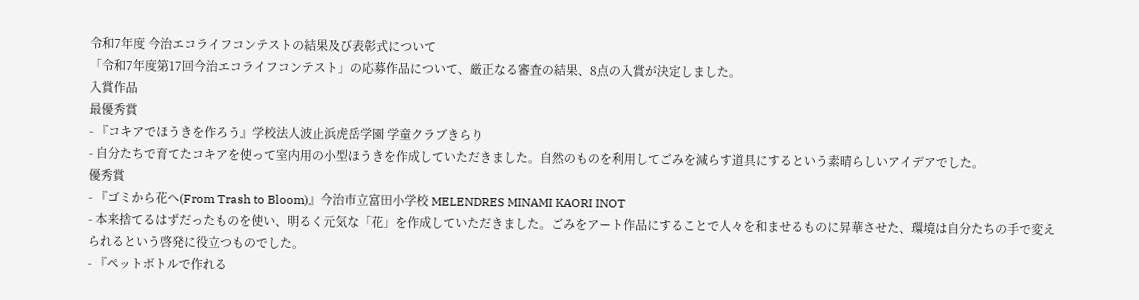令和7年度 今治エコライフコンテストの結果及び表彰式について
「令和7年度第17回今治エコライフコンテスト」の応募作品について、厳正なる審査の結果、8点の入賞が決定しました。
入賞作品
最優秀賞
- 『コキアでほうきを作ろう』学校法人波止浜虎岳学園 学童クラブきらり
- 自分たちで育てたコキアを使って室内用の小型ほうきを作成していただきました。自然のものを利用してごみを減らす道具にするという素晴らしいアイデアでした。
優秀賞
- 『ゴミから花へ(From Trash to Bloom)』今治市立富田小学校 MELENDRES MINAMI KAORI INOT
- 本来捨てるはずだったものを使い、明るく元気な「花」を作成していただきました。ごみをアート作品にすることで人々を和ませるものに昇華させた、環境は自分たちの手で変えられるという啓発に役立つものでした。
- 『ペットボトルで作れる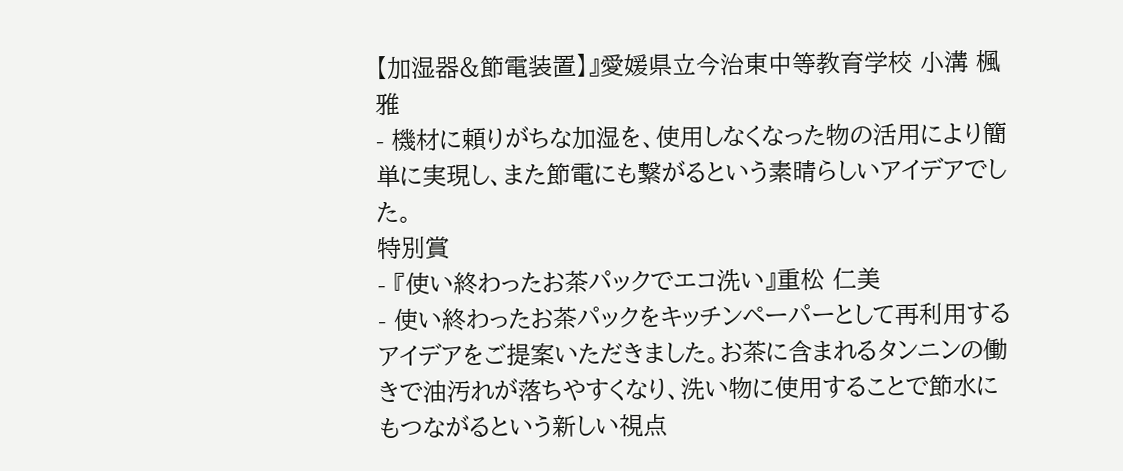【加湿器&節電装置】』愛媛県立今治東中等教育学校 小溝 楓雅
- 機材に頼りがちな加湿を、使用しなくなった物の活用により簡単に実現し、また節電にも繋がるという素晴らしいアイデアでした。
特別賞
- 『使い終わったお茶パックでエコ洗い』重松 仁美
- 使い終わったお茶パックをキッチンペーパーとして再利用するアイデアをご提案いただきました。お茶に含まれるタンニンの働きで油汚れが落ちやすくなり、洗い物に使用することで節水にもつながるという新しい視点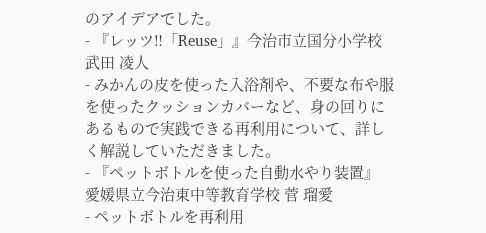のアイデアでした。
- 『レッツ‼「Reuse」』今治市立国分小学校 武田 凌人
- みかんの皮を使った入浴剤や、不要な布や服を使ったクッションカバーなど、身の回りにあるもので実践できる再利用について、詳しく解説していただきました。
- 『ペットボトルを使った自動水やり装置』 愛媛県立今治東中等教育学校 菅 瑠愛
- ペットボトルを再利用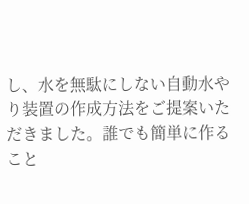し、水を無駄にしない自動水やり装置の作成方法をご提案いただきました。誰でも簡単に作ること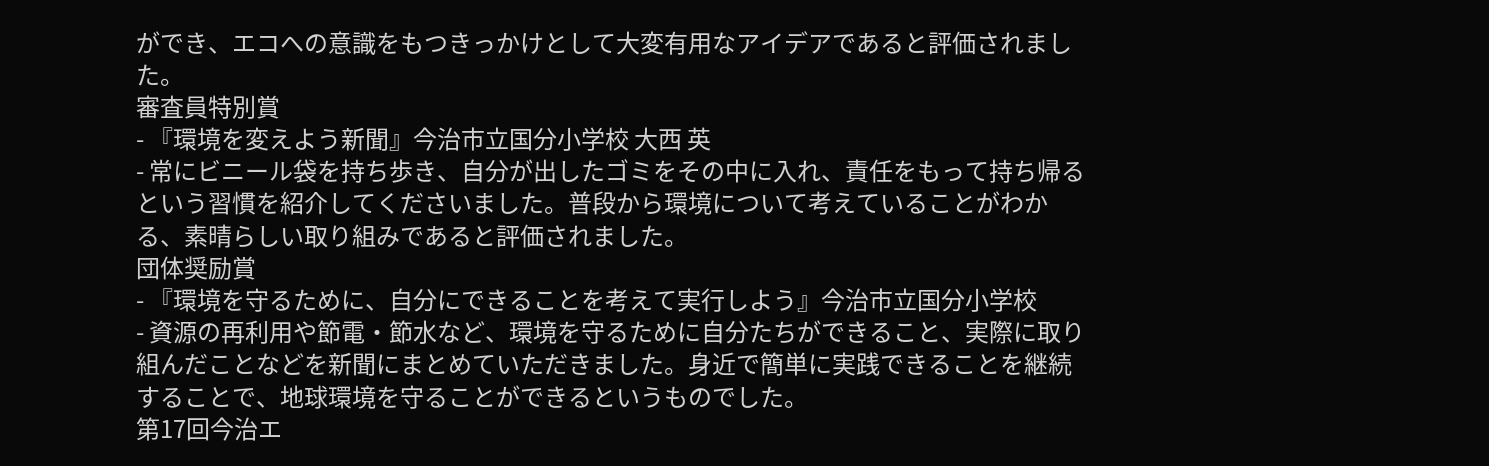ができ、エコへの意識をもつきっかけとして大変有用なアイデアであると評価されました。
審査員特別賞
- 『環境を変えよう新聞』今治市立国分小学校 大西 英
- 常にビニール袋を持ち歩き、自分が出したゴミをその中に入れ、責任をもって持ち帰るという習慣を紹介してくださいました。普段から環境について考えていることがわかる、素晴らしい取り組みであると評価されました。
団体奨励賞
- 『環境を守るために、自分にできることを考えて実行しよう』今治市立国分小学校
- 資源の再利用や節電・節水など、環境を守るために自分たちができること、実際に取り組んだことなどを新聞にまとめていただきました。身近で簡単に実践できることを継続することで、地球環境を守ることができるというものでした。
第17回今治エ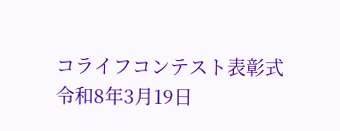コライフコンテスト表彰式
令和8年3月19日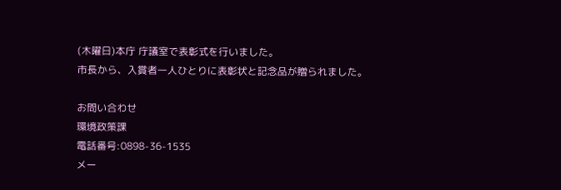(木曜日)本庁 庁議室で表彰式を行いました。
市長から、入賞者一人ひとりに表彰状と記念品が贈られました。

お問い合わせ
環境政策課
電話番号:0898-36-1535
メー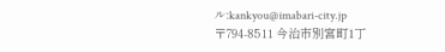ル:kankyou@imabari-city.jp
〒794-8511 今治市別宮町1丁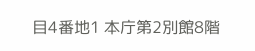目4番地1 本庁第2別館8階